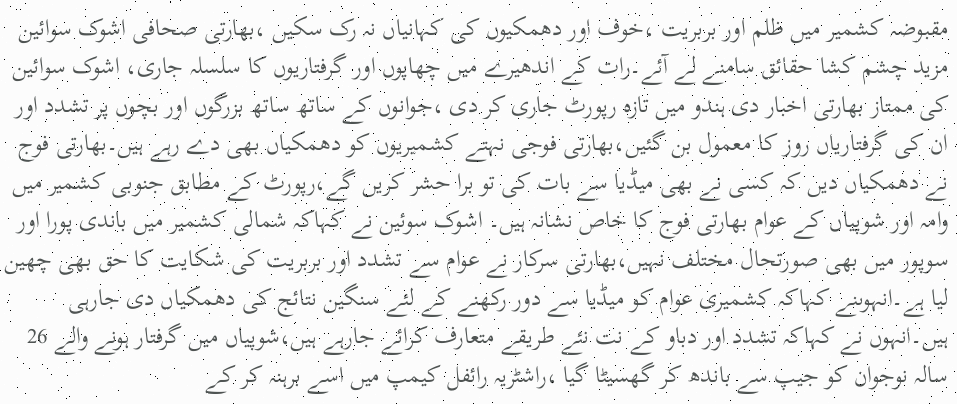مقبوضہ کشمیر میں ظلم اور بربریت ،خوف اور دھمکیوں کی کہانیاں نہ رک سکیں ،بھارتی صحافی اشوک سوائین مزید چشم کشا حقائق سامنے لے آئے۔رات کے اندھیرے میں چھاپوں اور گرفتاریوں کا سلسلہ جاری، اشوک سوائین کی ممتاز بھارتی اخبار دی ہندو میں تازہ رپورٹ جاری کر دی ،جوانوں کے ساتھ ساتھ بزرگوں اور بچوں پر تشدد اور ان کی گرفتاریاں روز کا معمول بن گئیں،بھارتی فوجی نہتے کشمیریوں کو دھمکیاں بھی دے رہے ہیں۔بھارتی فوج نے دھمکیاں دیں کہ کسی نے بھی میڈیا سے بات کی تو برا حشر کریں گے،رپورٹ کے مطابق جنوبی کشمیر میں وامہ اور شوپیاں کے عوام بھارتی فوج کا خاص نشانہ ہیں۔ اشوک سوئین نے کہاکہ شمالی کشمیر میں باندی پورا اور سوپور میں بھی صورتحال مختلف نہیں،بھارتی سرکار نے عوام سے تشدد اور بربریت کی شکایت کا حق بھی چھین لیا ہے۔انہوںنے کہاکہ کشمیری عوام کو میڈیا سے دور رکھنے کے لئے سنگین نتائج کی دھمکیاں دی جارہی ہیں۔انہوں نے کہاکہ تشدد اور دباو کے نت نئے طریقے متعارف کرائے جارہے ہیں،شوپیاں میں گرفتار ہونے والے 26 سالہ نوجوان کو جیپ سے باندھ کر گھسیٹا گیا ،راشٹریہ رائفل کیمپ میں اسے برہنہ کر کے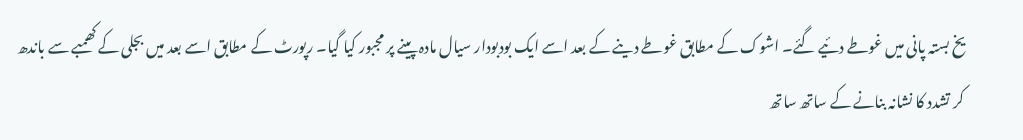یخ بستہ پانی میں غوطے دئیے گئے۔ اشوک کے مطابق غوطے دینے کے بعد اسے ایک بودبودار سیال مادہ پینے پر مجبور کیا گیا۔ رپورٹ کے مطابق اسے بعد میں بجلی کے کھمبے سے باندھ کر تشدد کا نشانہ بنانے کے ساتھ ساتھ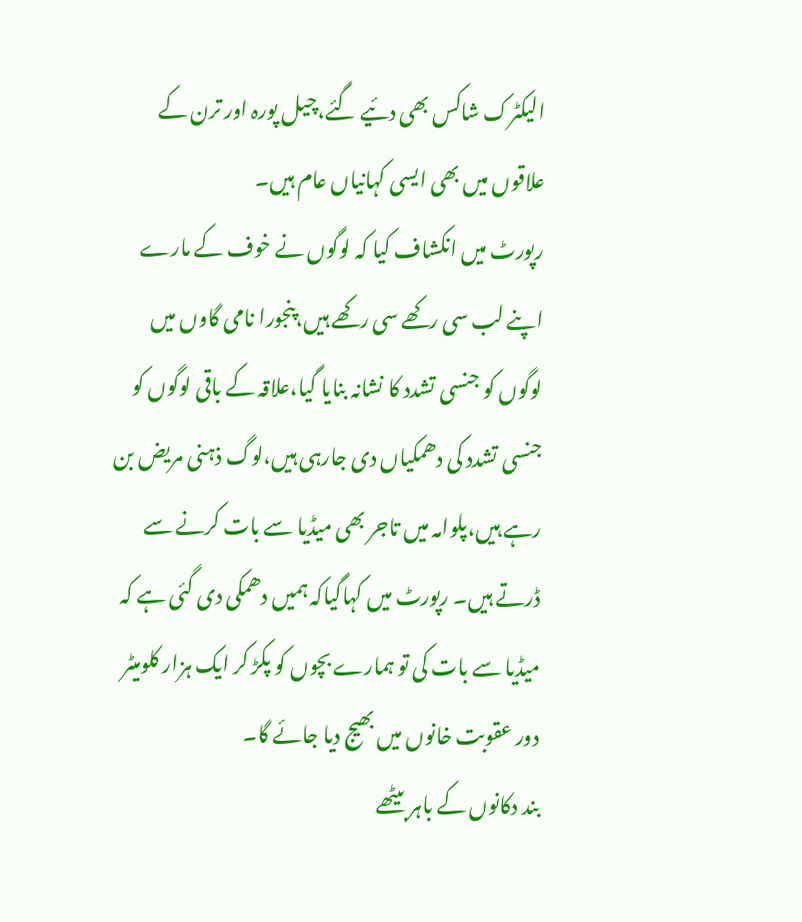الیکٹرک شاکس بھی دئیے گئے،چیل پورہ اور ترن کے علاقوں میں بھی ایسی کہانیاں عام ہیں۔
رپورٹ میں انکشاف کیا کہ لوگوں نے خوف کے مارے اپنے لب سی رکھے سی رکھے ہیں،پنجورا نامی گاوں میں لوگوں کو جنسی تشدد کا نشانہ بنایا گیا،علاقہ کے باقی لوگوں کو جنسی تشدد کی دھمکیاں دی جارہی ہیں،لوگ ذہنی مریض بن رہے ہیں،پلوامہ میں تاجر بھی میڈیا سے بات کرنے سے ڈرتے ہیں۔ رپورٹ میں کہاگیاکہ ہمیں دھمکی دی گئی ہے کہ میڈیا سے بات کی تو ہمارے بچوں کو پکڑ کر ایک ہزار کلومیٹر دور عقوبت خانوں میں بھیج دیا جائے گا۔
بند دکانوں کے باہر بیٹھے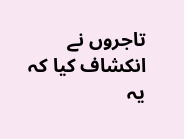تاجروں نے انکشاف کیا کہ یہ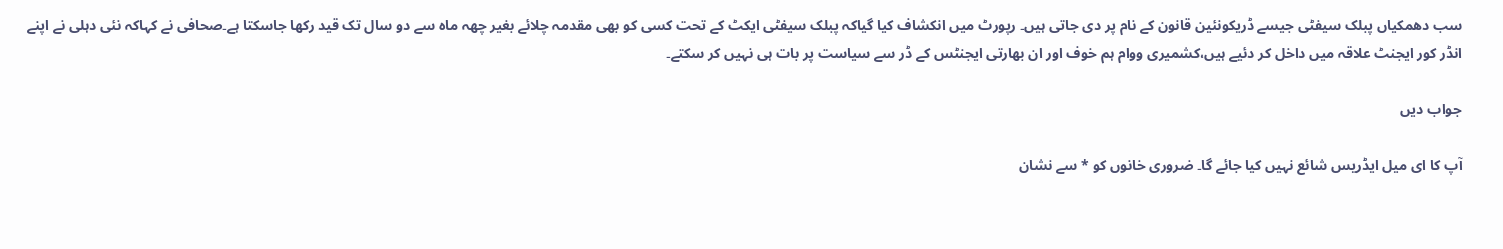سب دھمکیاں پبلک سیفٹی جیسے ڈریکونئین قانون کے نام پر دی جاتی ہیں۔ رپورٹ میں انکشاف کیا گیاکہ پبلک سیفٹی ایکٹ کے تحت کسی کو بھی مقدمہ چلائے بغیر چھہ ماہ سے دو سال تک قید رکھا جاسکتا ہے۔صحافی نے کہاکہ نئی دہلی نے اپنے انڈر کور ایجنٹ علاقہ میں داخل کر دئیے ہیں،کشمیری ووام ہم خوف اور ان بھارتی ایجنٹس کے ڈر سے سیاست پر بات ہی نہیں کر سکتے۔

جواب دیں

آپ کا ای میل ایڈریس شائع نہیں کیا جائے گا۔ ضروری خانوں کو * سے نشان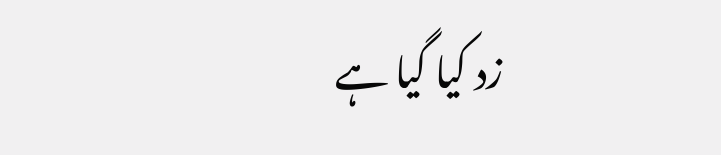زد کیا گیا ہے